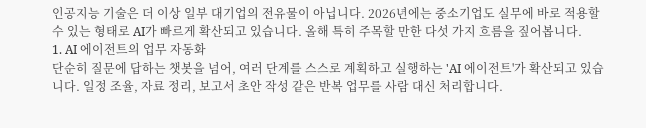인공지능 기술은 더 이상 일부 대기업의 전유물이 아닙니다. 2026년에는 중소기업도 실무에 바로 적용할 수 있는 형태로 AI가 빠르게 확산되고 있습니다. 올해 특히 주목할 만한 다섯 가지 흐름을 짚어봅니다.
1. AI 에이전트의 업무 자동화
단순히 질문에 답하는 챗봇을 넘어, 여러 단계를 스스로 계획하고 실행하는 'AI 에이전트'가 확산되고 있습니다. 일정 조율, 자료 정리, 보고서 초안 작성 같은 반복 업무를 사람 대신 처리합니다.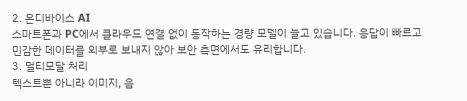2. 온디바이스 AI
스마트폰과 PC에서 클라우드 연결 없이 동작하는 경량 모델이 늘고 있습니다. 응답이 빠르고 민감한 데이터를 외부로 보내지 않아 보안 측면에서도 유리합니다.
3. 멀티모달 처리
텍스트뿐 아니라 이미지, 음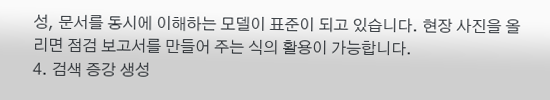성, 문서를 동시에 이해하는 모델이 표준이 되고 있습니다. 현장 사진을 올리면 점검 보고서를 만들어 주는 식의 활용이 가능합니다.
4. 검색 증강 생성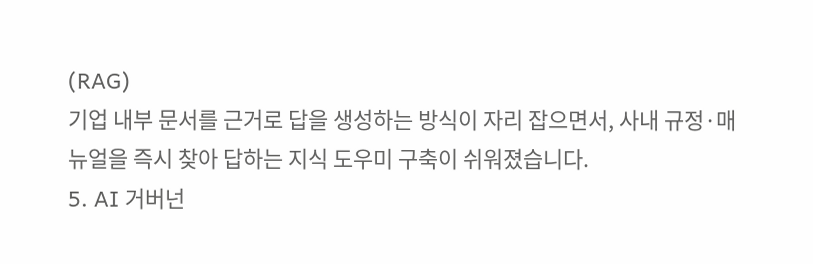(RAG)
기업 내부 문서를 근거로 답을 생성하는 방식이 자리 잡으면서, 사내 규정·매뉴얼을 즉시 찾아 답하는 지식 도우미 구축이 쉬워졌습니다.
5. AI 거버넌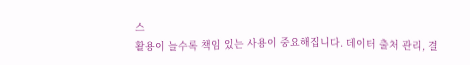스
활용이 늘수록 책임 있는 사용이 중요해집니다. 데이터 출처 관리, 결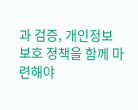과 검증, 개인정보 보호 정책을 함께 마련해야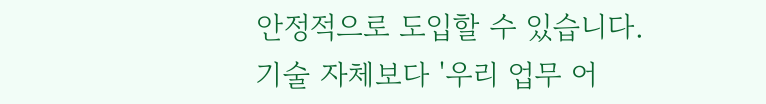안정적으로 도입할 수 있습니다.
기술 자체보다 '우리 업무 어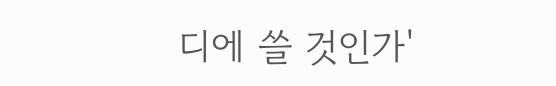디에 쓸 것인가'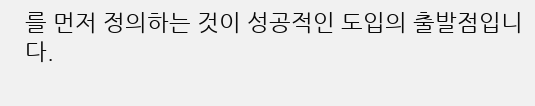를 먼저 정의하는 것이 성공적인 도입의 출발점입니다.